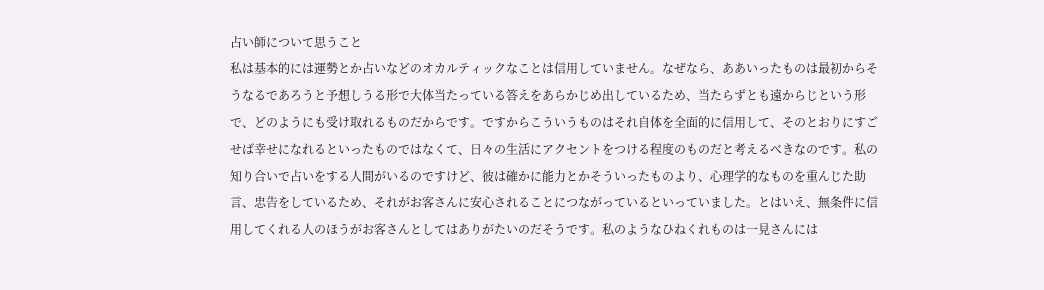占い師について思うこと
私は基本的には運勢とか占いなどのオカルティックなことは信用していません。なぜなら、ああいったものは最初からそうなるであろうと予想しうる形で大体当たっている答えをあらかじめ出しているため、当たらずとも遠からじという形で、どのようにも受け取れるものだからです。ですからこういうものはそれ自体を全面的に信用して、そのとおりにすごせば幸せになれるといったものではなくて、日々の生活にアクセントをつける程度のものだと考えるべきなのです。私の知り合いで占いをする人間がいるのですけど、彼は確かに能力とかそういったものより、心理学的なものを重んじた助言、忠告をしているため、それがお客さんに安心されることにつながっているといっていました。とはいえ、無条件に信用してくれる人のほうがお客さんとしてはありがたいのだそうです。私のようなひねくれものは一見さんには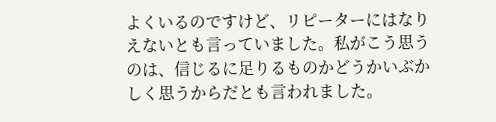よくいるのですけど、リピーターにはなりえないとも言っていました。私がこう思うのは、信じるに足りるものかどうかいぶかしく思うからだとも言われました。